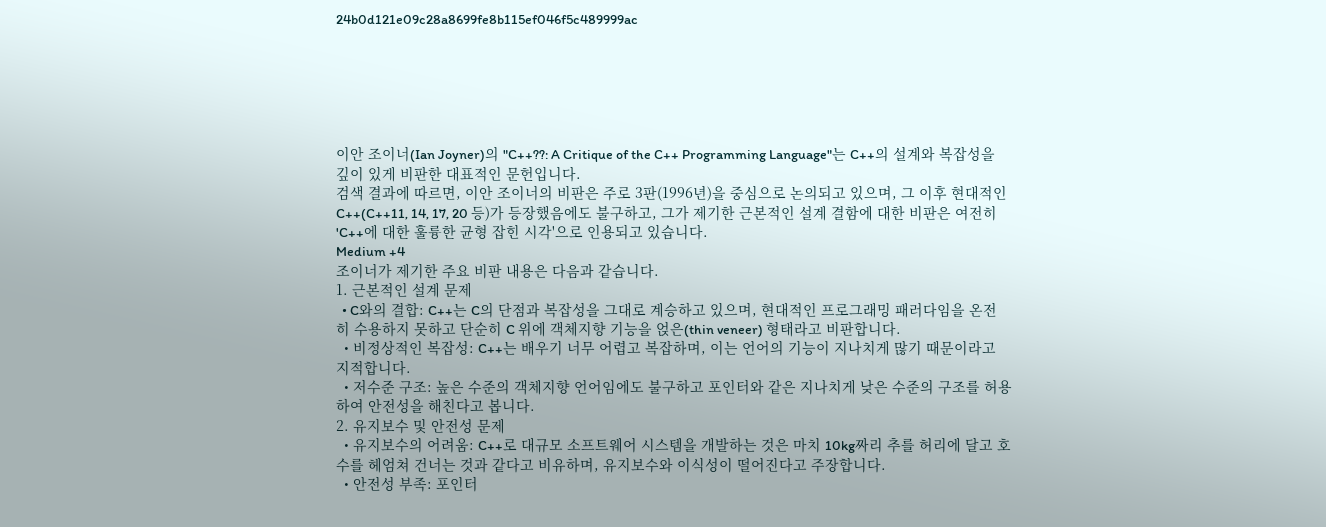24b0d121e09c28a8699fe8b115ef046f5c489999ac






이안 조이너(Ian Joyner)의 "C++??: A Critique of the C++ Programming Language"는 C++의 설계와 복잡성을 깊이 있게 비판한 대표적인 문헌입니다.
검색 결과에 따르면, 이안 조이너의 비판은 주로 3판(1996년)을 중심으로 논의되고 있으며, 그 이후 현대적인 C++(C++11, 14, 17, 20 등)가 등장했음에도 불구하고, 그가 제기한 근본적인 설계 결함에 대한 비판은 여전히 'C++에 대한 훌륭한 균형 잡힌 시각'으로 인용되고 있습니다.
Medium +4
조이너가 제기한 주요 비판 내용은 다음과 같습니다.
1. 근본적인 설계 문제
  • C와의 결합: C++는 C의 단점과 복잡성을 그대로 계승하고 있으며, 현대적인 프로그래밍 패러다임을 온전히 수용하지 못하고 단순히 C 위에 객체지향 기능을 얹은(thin veneer) 형태라고 비판합니다.
  • 비정상적인 복잡성: C++는 배우기 너무 어렵고 복잡하며, 이는 언어의 기능이 지나치게 많기 때문이라고 지적합니다.
  • 저수준 구조: 높은 수준의 객체지향 언어임에도 불구하고 포인터와 같은 지나치게 낮은 수준의 구조를 허용하여 안전성을 해친다고 봅니다.
2. 유지보수 및 안전성 문제
  • 유지보수의 어려움: C++로 대규모 소프트웨어 시스템을 개발하는 것은 마치 10kg짜리 추를 허리에 달고 호수를 헤엄쳐 건너는 것과 같다고 비유하며, 유지보수와 이식성이 떨어진다고 주장합니다.
  • 안전성 부족: 포인터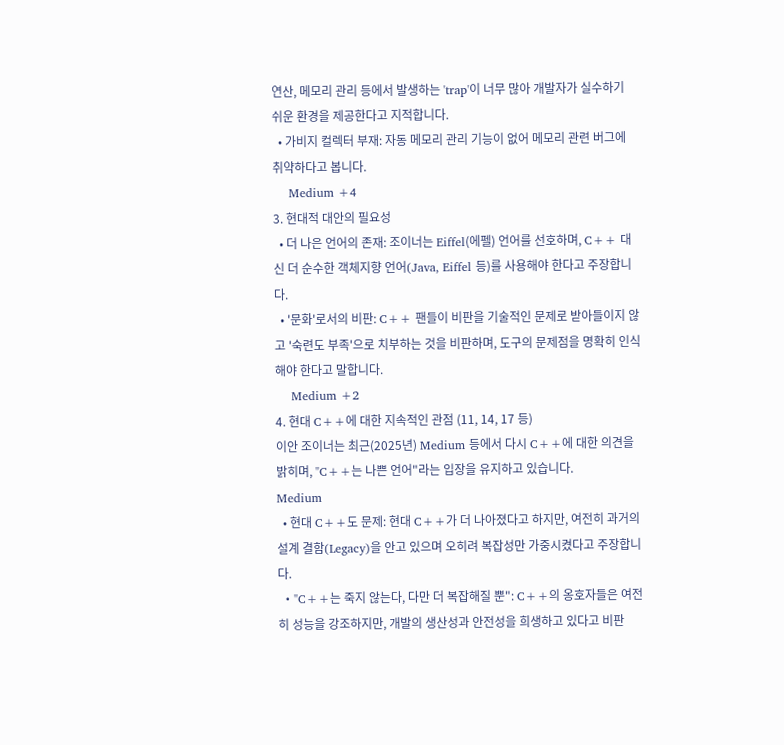연산, 메모리 관리 등에서 발생하는 'trap'이 너무 많아 개발자가 실수하기 쉬운 환경을 제공한다고 지적합니다.
  • 가비지 컬렉터 부재: 자동 메모리 관리 기능이 없어 메모리 관련 버그에 취약하다고 봅니다.
    Medium +4
3. 현대적 대안의 필요성
  • 더 나은 언어의 존재: 조이너는 Eiffel(에펠) 언어를 선호하며, C++ 대신 더 순수한 객체지향 언어(Java, Eiffel 등)를 사용해야 한다고 주장합니다.
  • '문화'로서의 비판: C++ 팬들이 비판을 기술적인 문제로 받아들이지 않고 '숙련도 부족'으로 치부하는 것을 비판하며, 도구의 문제점을 명확히 인식해야 한다고 말합니다.
    Medium +2
4. 현대 C++에 대한 지속적인 관점 (11, 14, 17 등)
이안 조이너는 최근(2025년) Medium 등에서 다시 C++에 대한 의견을 밝히며, "C++는 나쁜 언어"라는 입장을 유지하고 있습니다.
Medium
  • 현대 C++도 문제: 현대 C++가 더 나아졌다고 하지만, 여전히 과거의 설계 결함(Legacy)을 안고 있으며 오히려 복잡성만 가중시켰다고 주장합니다.
  • "C++는 죽지 않는다, 다만 더 복잡해질 뿐": C++의 옹호자들은 여전히 성능을 강조하지만, 개발의 생산성과 안전성을 희생하고 있다고 비판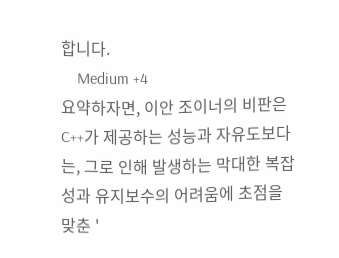합니다.
    Medium +4
요약하자면, 이안 조이너의 비판은 C++가 제공하는 성능과 자유도보다는, 그로 인해 발생하는 막대한 복잡성과 유지보수의 어려움에 초점을 맞춘 '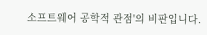소프트웨어 공학적 관점'의 비판입니다.